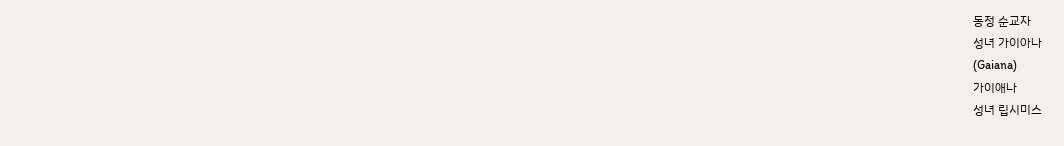동정 순교자
성녀 가이아나
(Gaiana)
가이애나
성녀 립시미스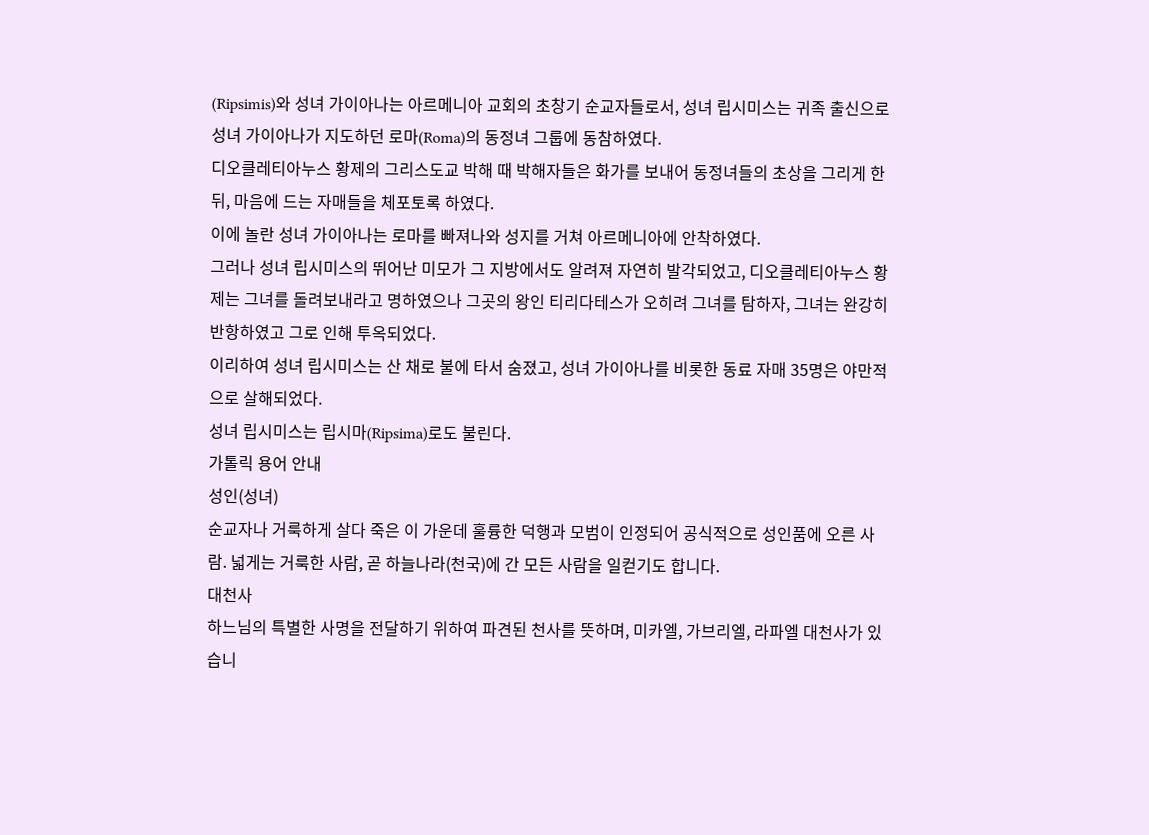(Ripsimis)와 성녀 가이아나는 아르메니아 교회의 초창기 순교자들로서, 성녀 립시미스는 귀족 출신으로 성녀 가이아나가 지도하던 로마(Roma)의 동정녀 그룹에 동참하였다.
디오클레티아누스 황제의 그리스도교 박해 때 박해자들은 화가를 보내어 동정녀들의 초상을 그리게 한 뒤, 마음에 드는 자매들을 체포토록 하였다.
이에 놀란 성녀 가이아나는 로마를 빠져나와 성지를 거쳐 아르메니아에 안착하였다.
그러나 성녀 립시미스의 뛰어난 미모가 그 지방에서도 알려져 자연히 발각되었고, 디오클레티아누스 황제는 그녀를 돌려보내라고 명하였으나 그곳의 왕인 티리다테스가 오히려 그녀를 탐하자, 그녀는 완강히 반항하였고 그로 인해 투옥되었다.
이리하여 성녀 립시미스는 산 채로 불에 타서 숨졌고, 성녀 가이아나를 비롯한 동료 자매 35명은 야만적으로 살해되었다.
성녀 립시미스는 립시마(Ripsima)로도 불린다.
가톨릭 용어 안내
성인(성녀)
순교자나 거룩하게 살다 죽은 이 가운데 훌륭한 덕행과 모범이 인정되어 공식적으로 성인품에 오른 사람. 넓게는 거룩한 사람, 곧 하늘나라(천국)에 간 모든 사람을 일컫기도 합니다.
대천사
하느님의 특별한 사명을 전달하기 위하여 파견된 천사를 뜻하며, 미카엘, 가브리엘, 라파엘 대천사가 있습니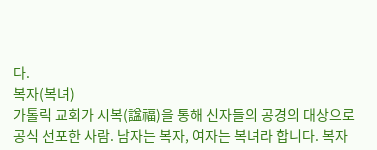다.
복자(복녀)
가톨릭 교회가 시복(諡福)을 통해 신자들의 공경의 대상으로 공식 선포한 사람. 남자는 복자, 여자는 복녀라 합니다. 복자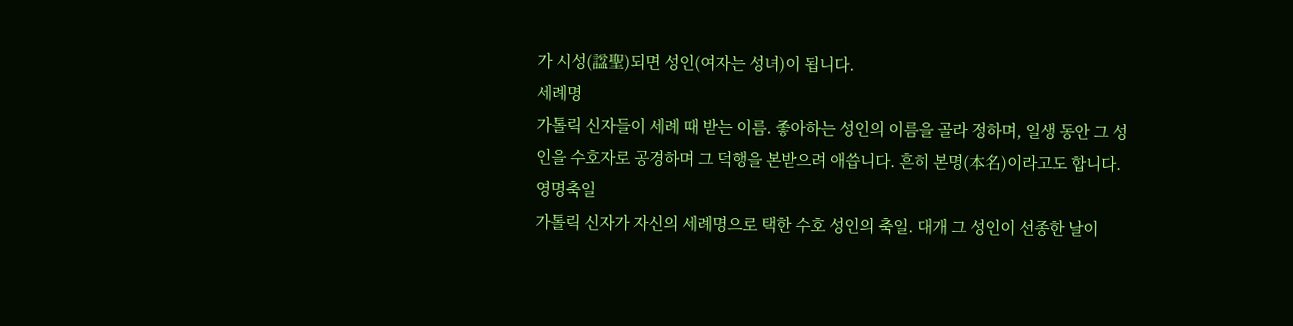가 시성(諡聖)되면 성인(여자는 성녀)이 됩니다.
세례명
가톨릭 신자들이 세례 때 받는 이름. 좋아하는 성인의 이름을 골라 정하며, 일생 동안 그 성인을 수호자로 공경하며 그 덕행을 본받으려 애씁니다. 흔히 본명(本名)이라고도 합니다.
영명축일
가톨릭 신자가 자신의 세례명으로 택한 수호 성인의 축일. 대개 그 성인이 선종한 날이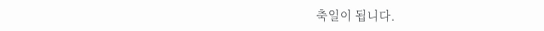축일이 됩니다.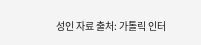성인 자료 출처: 가톨릭 인터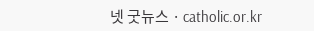넷 굿뉴스 · catholic.or.kr